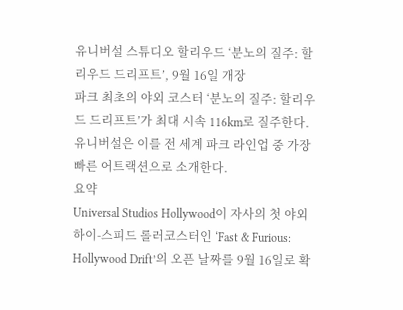유니버설 스튜디오 할리우드 ‘분노의 질주: 할리우드 드리프트’, 9월 16일 개장
파크 최초의 야외 코스터 ‘분노의 질주: 할리우드 드리프트’가 최대 시속 116km로 질주한다. 유니버설은 이를 전 세계 파크 라인업 중 가장 빠른 어트랙션으로 소개한다.
요약
Universal Studios Hollywood이 자사의 첫 야외 하이‑스피드 롤러코스터인 ‘Fast & Furious: Hollywood Drift’의 오픈 날짜를 9월 16일로 확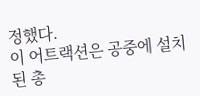정했다.
이 어트랙션은 공중에 설치된 총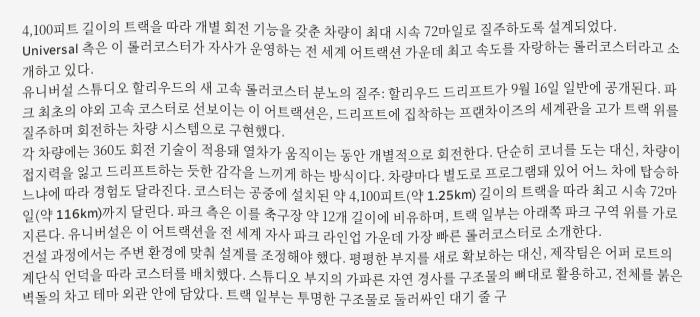4,100피트 길이의 트랙을 따라 개별 회전 기능을 갖춘 차량이 최대 시속 72마일로 질주하도록 설계되었다.
Universal 측은 이 롤러코스터가 자사가 운영하는 전 세계 어트랙션 가운데 최고 속도를 자랑하는 롤러코스터라고 소개하고 있다.
유니버설 스튜디오 할리우드의 새 고속 롤러코스터 분노의 질주: 할리우드 드리프트가 9월 16일 일반에 공개된다. 파크 최초의 야외 고속 코스터로 선보이는 이 어트랙션은, 드리프트에 집착하는 프랜차이즈의 세계관을 고가 트랙 위를 질주하며 회전하는 차량 시스템으로 구현했다.
각 차량에는 360도 회전 기술이 적용돼 열차가 움직이는 동안 개별적으로 회전한다. 단순히 코너를 도는 대신, 차량이 접지력을 잃고 드리프트하는 듯한 감각을 느끼게 하는 방식이다. 차량마다 별도로 프로그램돼 있어 어느 차에 탑승하느냐에 따라 경험도 달라진다. 코스터는 공중에 설치된 약 4,100피트(약 1.25km) 길이의 트랙을 따라 최고 시속 72마일(약 116km)까지 달린다. 파크 측은 이를 축구장 약 12개 길이에 비유하며, 트랙 일부는 아래쪽 파크 구역 위를 가로지른다. 유니버설은 이 어트랙션을 전 세계 자사 파크 라인업 가운데 가장 빠른 롤러코스터로 소개한다.
건설 과정에서는 주변 환경에 맞춰 설계를 조정해야 했다. 평평한 부지를 새로 확보하는 대신, 제작팀은 어퍼 로트의 계단식 언덕을 따라 코스터를 배치했다. 스튜디오 부지의 가파른 자연 경사를 구조물의 뼈대로 활용하고, 전체를 붉은 벽돌의 차고 테마 외관 안에 담았다. 트랙 일부는 투명한 구조물로 둘러싸인 대기 줄 구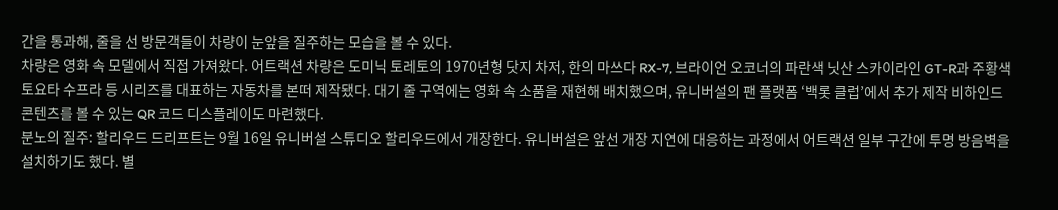간을 통과해, 줄을 선 방문객들이 차량이 눈앞을 질주하는 모습을 볼 수 있다.
차량은 영화 속 모델에서 직접 가져왔다. 어트랙션 차량은 도미닉 토레토의 1970년형 닷지 차저, 한의 마쓰다 RX-7, 브라이언 오코너의 파란색 닛산 스카이라인 GT-R과 주황색 토요타 수프라 등 시리즈를 대표하는 자동차를 본떠 제작됐다. 대기 줄 구역에는 영화 속 소품을 재현해 배치했으며, 유니버설의 팬 플랫폼 ‘백롯 클럽’에서 추가 제작 비하인드 콘텐츠를 볼 수 있는 QR 코드 디스플레이도 마련했다.
분노의 질주: 할리우드 드리프트는 9월 16일 유니버설 스튜디오 할리우드에서 개장한다. 유니버설은 앞선 개장 지연에 대응하는 과정에서 어트랙션 일부 구간에 투명 방음벽을 설치하기도 했다. 별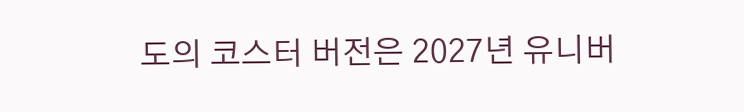도의 코스터 버전은 2027년 유니버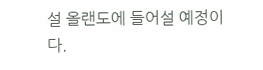설 올랜도에 들어설 예정이다.